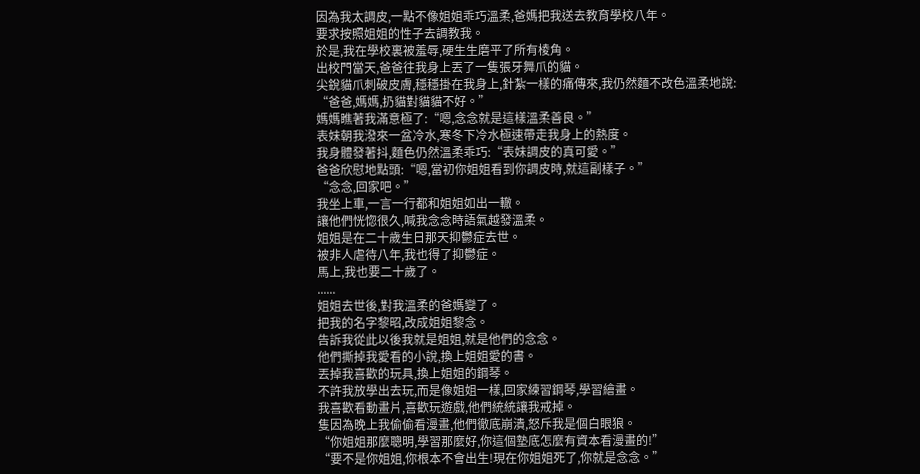因為我太調皮,一點不像姐姐乖巧溫柔,爸媽把我送去教育學校八年。
要求按照姐姐的性子去調教我。
於是,我在學校裏被羞辱,硬生生磨平了所有棱角。
出校門當天,爸爸往我身上丟了一隻張牙舞爪的貓。
尖銳貓爪刺破皮膚,穩穩掛在我身上,針紮一樣的痛傳來,我仍然麵不改色溫柔地說:
“爸爸,媽媽,扔貓對貓貓不好。”
媽媽瞧著我滿意極了:“嗯,念念就是這樣溫柔善良。”
表妹朝我潑來一盆冷水,寒冬下冷水極速帶走我身上的熱度。
我身體發著抖,麵色仍然溫柔乖巧:“表妹調皮的真可愛。”
爸爸欣慰地點頭:“嗯,當初你姐姐看到你調皮時,就這副樣子。”
“念念,回家吧。”
我坐上車,一言一行都和姐姐如出一轍。
讓他們恍惚很久,喊我念念時語氣越發溫柔。
姐姐是在二十歲生日那天抑鬱症去世。
被非人虐待八年,我也得了抑鬱症。
馬上,我也要二十歲了。
......
姐姐去世後,對我溫柔的爸媽變了。
把我的名字黎昭,改成姐姐黎念。
告訴我從此以後我就是姐姐,就是他們的念念。
他們撕掉我愛看的小說,換上姐姐愛的書。
丟掉我喜歡的玩具,換上姐姐的鋼琴。
不許我放學出去玩,而是像姐姐一樣,回家練習鋼琴,學習繪畫。
我喜歡看動畫片,喜歡玩遊戲,他們統統讓我戒掉。
隻因為晚上我偷偷看漫畫,他們徹底崩潰,怒斥我是個白眼狼。
“你姐姐那麼聰明,學習那麼好,你這個墊底怎麼有資本看漫畫的!”
“要不是你姐姐,你根本不會出生!現在你姐姐死了,你就是念念。”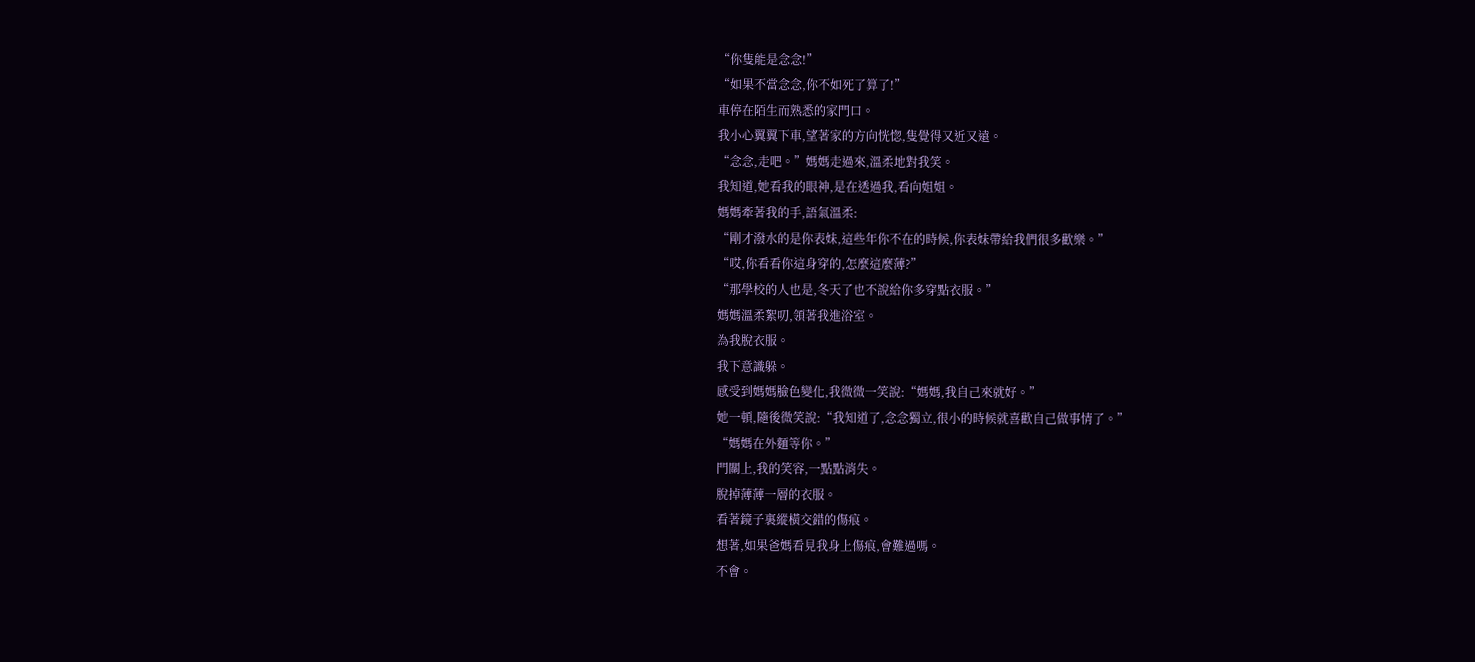“你隻能是念念!”
“如果不當念念,你不如死了算了!”
車停在陌生而熟悉的家門口。
我小心翼翼下車,望著家的方向恍惚,隻覺得又近又遠。
“念念,走吧。”媽媽走過來,溫柔地對我笑。
我知道,她看我的眼神,是在透過我,看向姐姐。
媽媽牽著我的手,語氣溫柔:
“剛才潑水的是你表妹,這些年你不在的時候,你表妹帶給我們很多歡樂。”
“哎,你看看你這身穿的,怎麼這麼薄?”
“那學校的人也是,冬天了也不說給你多穿點衣服。”
媽媽溫柔絮叨,領著我進浴室。
為我脫衣服。
我下意識躲。
感受到媽媽臉色變化,我微微一笑說:“媽媽,我自己來就好。”
她一頓,隨後微笑說:“我知道了,念念獨立,很小的時候就喜歡自己做事情了。”
“媽媽在外麵等你。”
門關上,我的笑容,一點點消失。
脫掉薄薄一層的衣服。
看著鏡子裏縱橫交錯的傷痕。
想著,如果爸媽看見我身上傷痕,會難過嗎。
不會。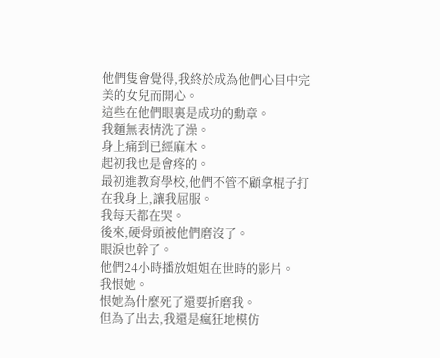他們隻會覺得,我終於成為他們心目中完美的女兒而開心。
這些在他們眼裏是成功的勳章。
我麵無表情洗了澡。
身上痛到已經麻木。
起初我也是會疼的。
最初進教育學校,他們不管不顧拿棍子打在我身上,讓我屈服。
我每天都在哭。
後來,硬骨頭被他們磨沒了。
眼淚也幹了。
他們24小時播放姐姐在世時的影片。
我恨她。
恨她為什麼死了還要折磨我。
但為了出去,我還是瘋狂地模仿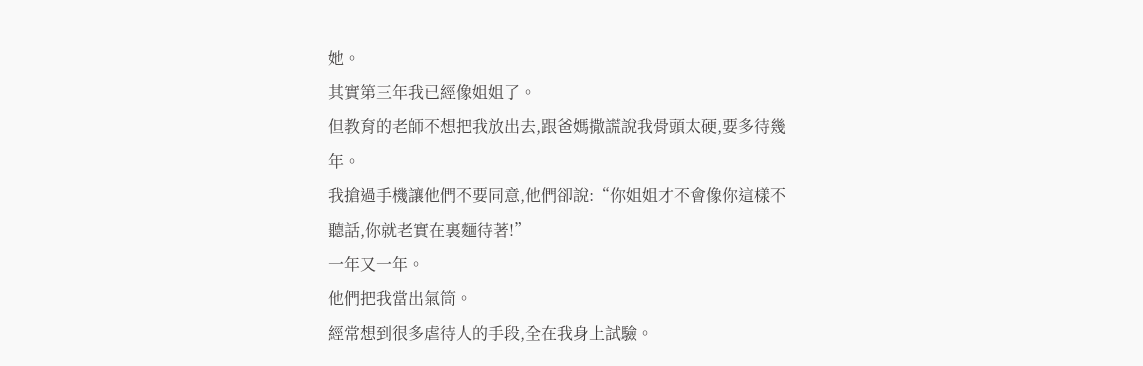她。
其實第三年我已經像姐姐了。
但教育的老師不想把我放出去,跟爸媽撒謊說我骨頭太硬,要多待幾年。
我搶過手機讓他們不要同意,他們卻說:“你姐姐才不會像你這樣不聽話,你就老實在裏麵待著!”
一年又一年。
他們把我當出氣筒。
經常想到很多虐待人的手段,全在我身上試驗。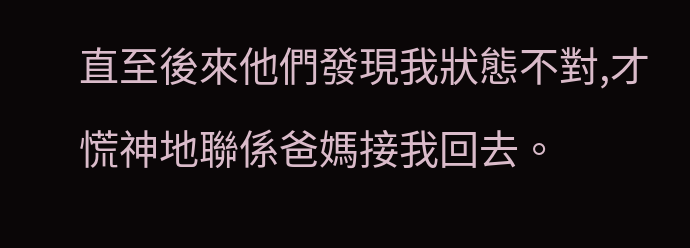直至後來他們發現我狀態不對,才慌神地聯係爸媽接我回去。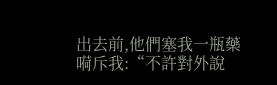出去前,他們塞我一瓶藥嗬斥我:“不許對外說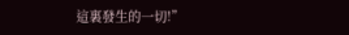這裏發生的一切!”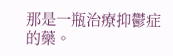那是一瓶治療抑鬱症的藥。